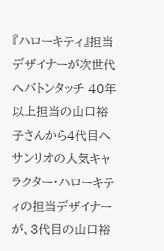『ハローキティ』担当デザイナーが次世代へバトンタッチ 40年以上担当の山口裕子さんから4代目へ
サンリオの人気キャラクター・ハローキティの担当デザイナーが、3代目の山口裕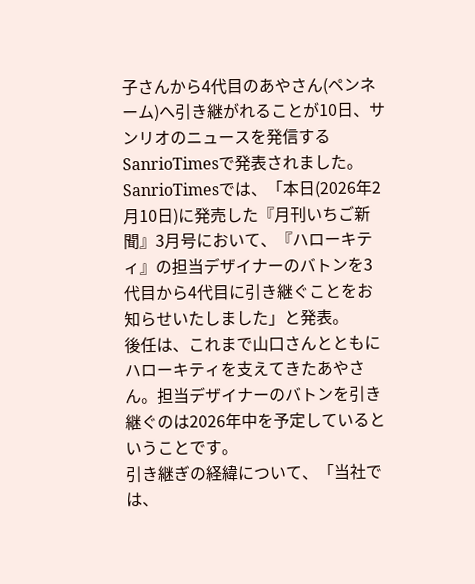子さんから4代目のあやさん(ペンネーム)へ引き継がれることが10日、サンリオのニュースを発信するSanrioTimesで発表されました。
SanrioTimesでは、「本日(2026年2月10日)に発売した『月刊いちご新聞』3月号において、『ハローキティ』の担当デザイナーのバトンを3代目から4代目に引き継ぐことをお知らせいたしました」と発表。
後任は、これまで山口さんとともにハローキティを支えてきたあやさん。担当デザイナーのバトンを引き継ぐのは2026年中を予定しているということです。
引き継ぎの経緯について、「当社では、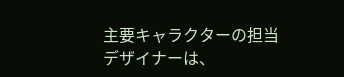主要キャラクターの担当デザイナーは、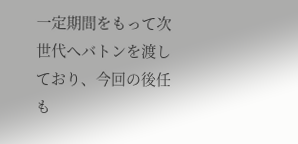一定期間をもって次世代へバトンを渡しており、今回の後任も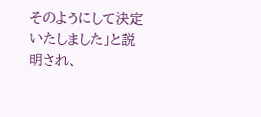そのようにして決定いたしました」と説明され、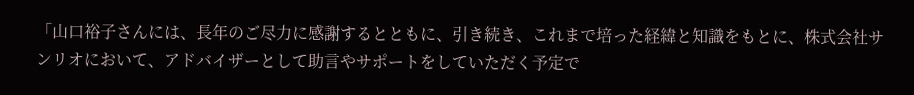「山口裕子さんには、長年のご尽力に感謝するとともに、引き続き、これまで培った経緯と知識をもとに、株式会社サンリオにおいて、アドバイザーとして助言やサポートをしていただく予定で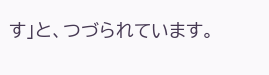す」と、つづられています。